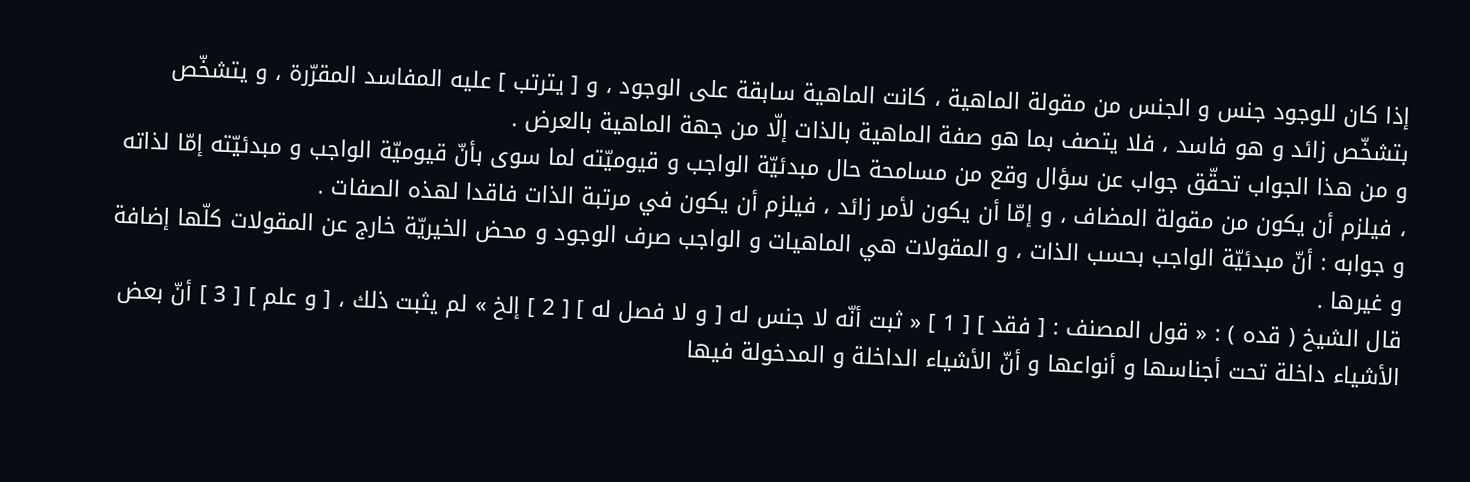إذا كان للوجود جنس و الجنس من مقولة الماهية ، كانت الماهية سابقة على الوجود ، و [ يترتب ] عليه المفاسد المقرّرة ، و يتشخّص بتشخّص زائد و هو فاسد ، فلا يتصف بما هو صفة الماهية بالذات إلّا من جهة الماهية بالعرض .
و من هذا الجواب تحقّق جواب عن سؤال وقع من مسامحة حال مبدئيّة الواجب و قيوميّته لما سوى بأنّ قيوميّة الواجب و مبدئيّته إمّا لذاته ، فيلزم أن يكون من مقولة المضاف ، و إمّا أن يكون لأمر زائد ، فيلزم أن يكون في مرتبة الذات فاقدا لهذه الصفات .
و جوابه : أنّ مبدئيّة الواجب بحسب الذات ، و المقولات هي الماهيات و الواجب صرف الوجود و محض الخيريّة خارج عن المقولات كلّها إضافة و غيرها .
قال الشيخ ( قده ) : « قول المصنف : [ فقد ] [ 1 ] « ثبت أنّه لا جنس له [ و لا فصل له ] [ 2 ] إلخ » لم يثبت ذلك ، [ و علم ] [ 3 ] أنّ بعض الأشياء داخلة تحت أجناسها و أنواعها و أنّ الأشياء الداخلة و المدخولة فيها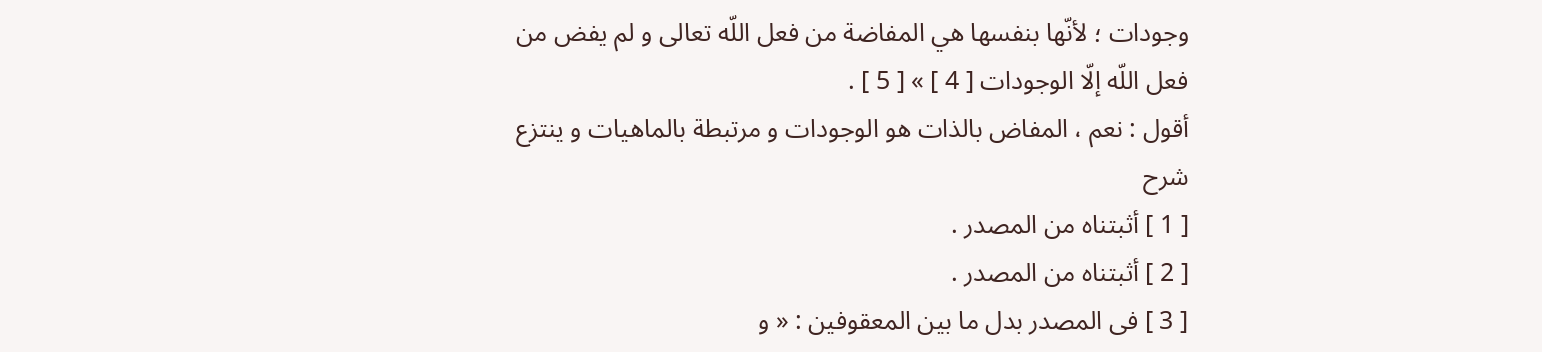وجودات ؛ لأنّها بنفسها هي المفاضة من فعل اللّه تعالى و لم يفض من فعل اللّه إلّا الوجودات [ 4 ] » [ 5 ] .
أقول : نعم ، المفاض بالذات هو الوجودات و مرتبطة بالماهيات و ينتزع
شرح
[ 1 ] أثبتناه من المصدر .
[ 2 ] أثبتناه من المصدر .
[ 3 ] فى المصدر بدل ما بين المعقوفين : « و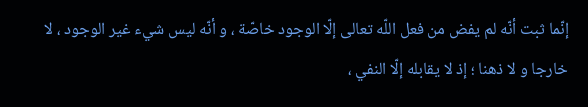إنّما ثبت أنّه لم يفض من فعل اللّه تعالى إلّا الوجود خاصّة ، و أنّه ليس شيء غير الوجود ، لا خارجا و لا ذهنا ؛ إذ لا يقابله إلّا النفي ،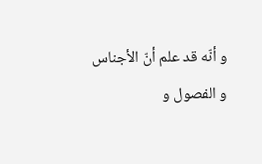و أنّه قد علم أنّ الأجناس و الفصول و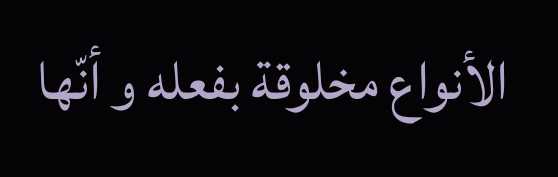الأنواع مخلوقة بفعله و أنّها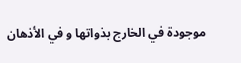موجودة في الخارج بذواتها و في الأذهان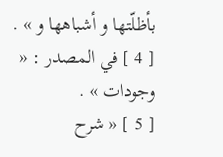بأظلّتها و أشباهها و » .
[ 4 ] في المصدر : « وجودات » .
[ 5 ] « شرح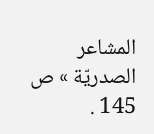المشاعر الصدريّة » ص 145 .